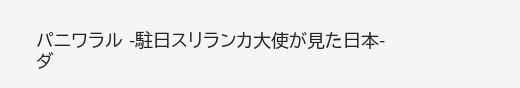パニワラル -駐日スリランカ大使が見た日本-
ダ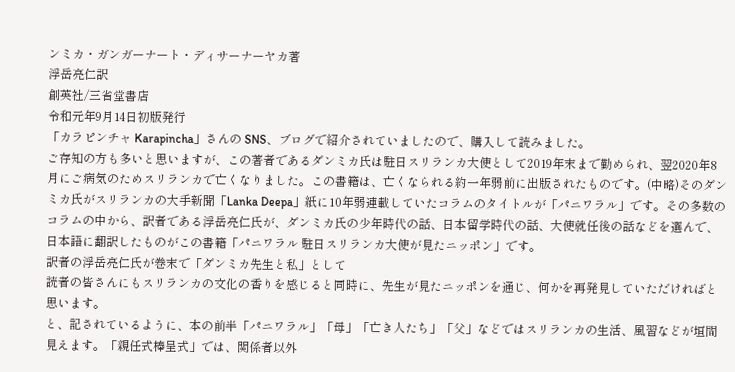ンミカ・ガンガーナート・ディサーナーヤカ著
浮岳亮仁訳
創英社/三省堂書店
令和元年9月14日初版発行
「カラピンチャ Karapincha」さんの SNS、ブログで紹介されていましたので、購入して読みました。
ご存知の方も多いと思いますが、この著者であるダンミカ氏は駐日スリランカ大使として2019年末まで勤められ、翌2020年8月にご病気のためスリランカで亡くなりました。この書籍は、亡くなられる約一年弱前に出版されたものです。(中略)そのダンミカ氏がスリランカの大手新聞「Lanka Deepa」紙に10年弱連載していたコラムのタイトルが「パニワラル」です。その多数のコラムの中から、訳者である浮岳亮仁氏が、ダンミカ氏の少年時代の話、日本留学時代の話、大使就任後の話などを選んで、日本語に翻訳したものがこの書籍「パニワラル 駐日スリランカ大使が見たニッポン」です。
訳者の浮岳亮仁氏が巻末で「ダンミカ先生と私」として
読者の皆さんにもスリランカの文化の香りを感じると同時に、先生が見たニッポンを通じ、何かを再発見していただければと思います。
と、記されているように、本の前半「パニワラル」「母」「亡き人たち」「父」などではスリランカの生活、風習などが垣間見えます。「親任式棒呈式」では、関係者以外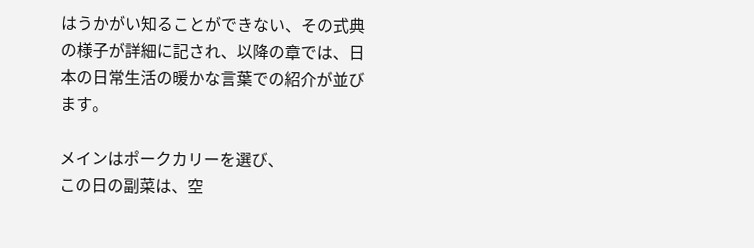はうかがい知ることができない、その式典の様子が詳細に記され、以降の章では、日本の日常生活の暖かな言葉での紹介が並びます。

メインはポークカリーを選び、
この日の副菜は、空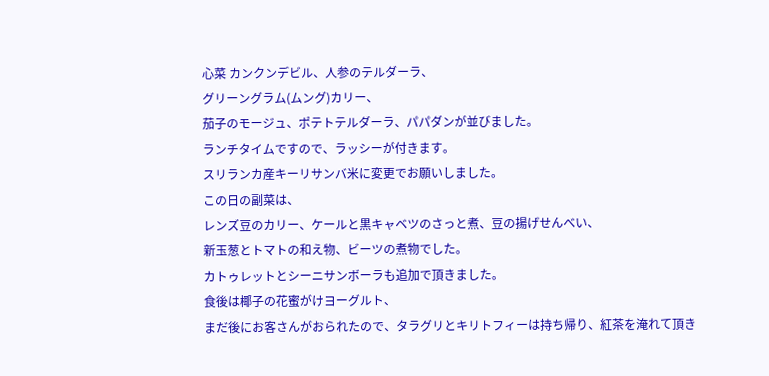心菜 カンクンデビル、人参のテルダーラ、
グリーングラム(ムング)カリー、
茄子のモージュ、ポテトテルダーラ、パパダンが並びました。
ランチタイムですので、ラッシーが付きます。
スリランカ産キーリサンバ米に変更でお願いしました。
この日の副菜は、
レンズ豆のカリー、ケールと黒キャベツのさっと煮、豆の揚げせんべい、
新玉葱とトマトの和え物、ビーツの煮物でした。
カトゥレットとシーニサンボーラも追加で頂きました。
食後は椰子の花蜜がけヨーグルト、
まだ後にお客さんがおられたので、タラグリとキリトフィーは持ち帰り、紅茶を淹れて頂き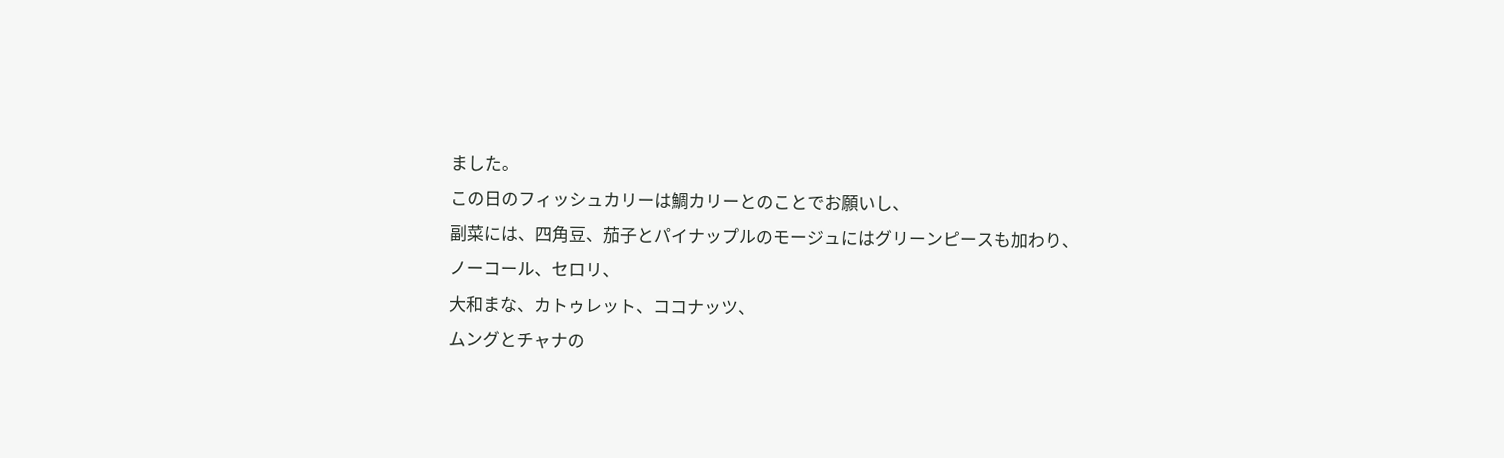ました。
この日のフィッシュカリーは鯛カリーとのことでお願いし、
副菜には、四角豆、茄子とパイナップルのモージュにはグリーンピースも加わり、
ノーコール、セロリ、
大和まな、カトゥレット、ココナッツ、
ムングとチャナの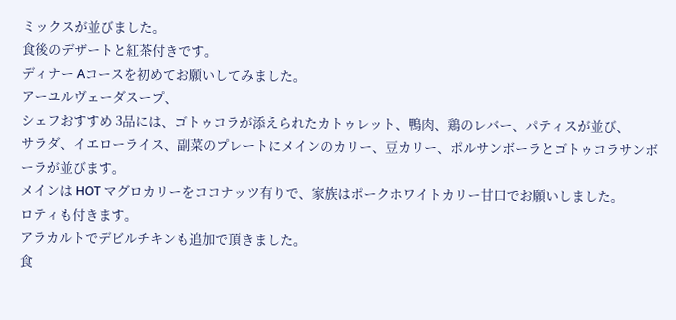ミックスが並びました。
食後のデザートと紅茶付きです。
ディナー Aコースを初めてお願いしてみました。
アーユルヴェーダスープ、
シェフおすすめ 3品には、ゴトゥコラが添えられたカトゥレット、鴨肉、鶏のレバー、パティスが並び、
サラダ、イエローライス、副菜のプレートにメインのカリー、豆カリー、ポルサンボーラとゴトゥコラサンボーラが並びます。
メインは HOT マグロカリーをココナッツ有りで、家族はポークホワイトカリー甘口でお願いしました。
ロティも付きます。
アラカルトでデビルチキンも追加で頂きました。
食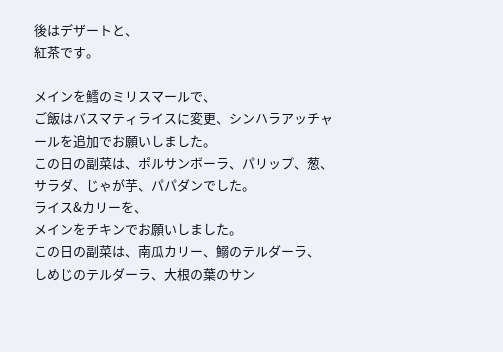後はデザートと、
紅茶です。

メインを鱈のミリスマールで、
ご飯はバスマティライスに変更、シンハラアッチャールを追加でお願いしました。
この日の副菜は、ポルサンボーラ、パリップ、葱、サラダ、じゃが芋、パパダンでした。
ライス&カリーを、
メインをチキンでお願いしました。
この日の副菜は、南瓜カリー、鰯のテルダーラ、
しめじのテルダーラ、大根の葉のサン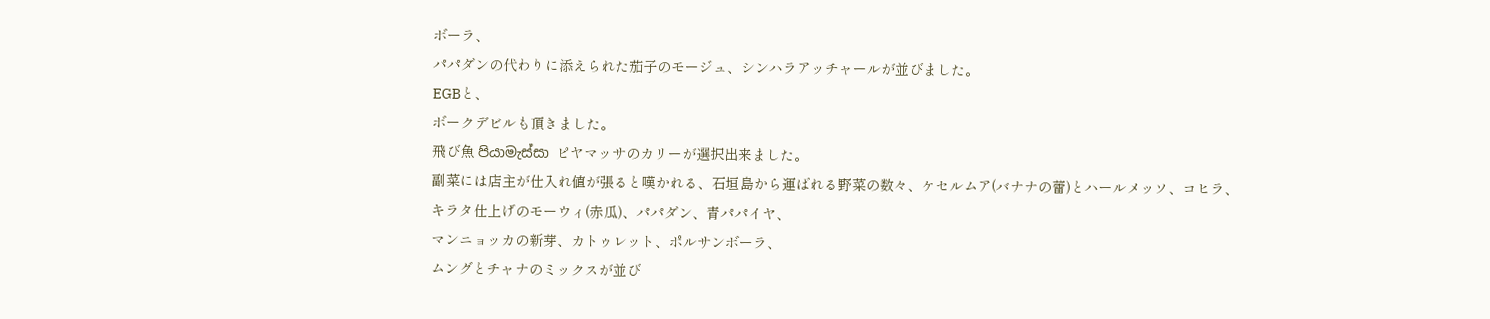ボーラ、
パパダンの代わりに添えられた茄子のモージュ、シンハラアッチャールが並びました。
EGBと、
ボークデビルも頂きました。
飛び魚 පියාමැස්සා ピヤマッサのカリーが選択出来ました。
副菜には店主が仕入れ値が張ると嘆かれる、石垣島から運ばれる野菜の数々、ケセルムア(バナナの蕾)とハールメッソ、コヒラ、
キラタ仕上げのモーウィ(赤瓜)、パパダン、青パパイヤ、
マンニョッカの新芽、カトゥレット、ポルサンボーラ、
ムングとチャナのミックスが並び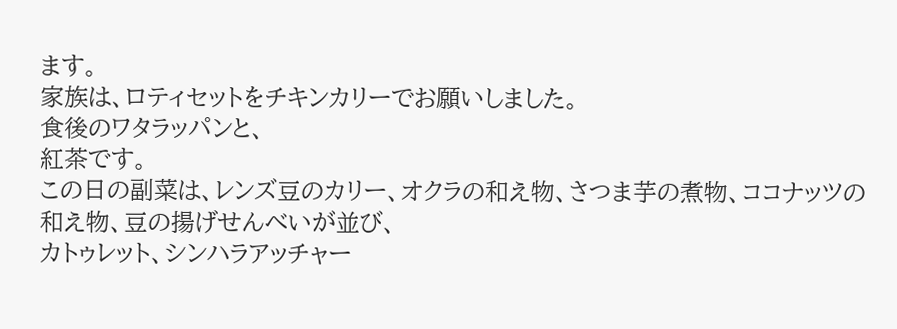ます。
家族は、ロティセットをチキンカリーでお願いしました。
食後のワタラッパンと、
紅茶です。
この日の副菜は、レンズ豆のカリー、オクラの和え物、さつま芋の煮物、ココナッツの和え物、豆の揚げせんべいが並び、
カトゥレット、シンハラアッチャー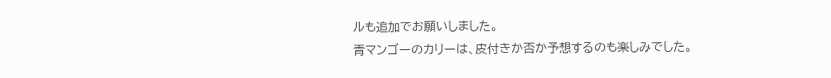ルも追加でお願いしました。
青マンゴーのカリーは、皮付きか否か予想するのも楽しみでした。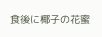食後に椰子の花蜜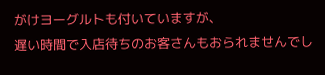がけヨーグルトも付いていますが、
遅い時間で入店待ちのお客さんもおられませんでし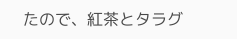たので、紅茶とタラグ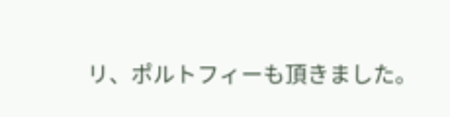リ、ポルトフィーも頂きました。